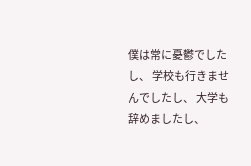僕は常に憂鬱でしたし、 学校も行きませんでしたし、 大学も辞めましたし、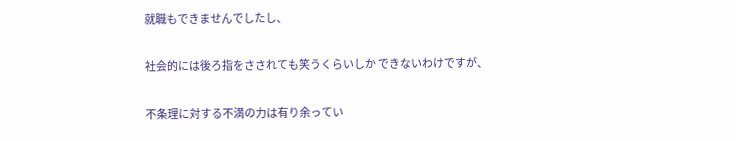就職もできませんでしたし、

社会的には後ろ指をさされても笑うくらいしか できないわけですが、

不条理に対する不満の力は有り余ってい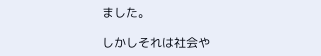ました。

しかしそれは社会や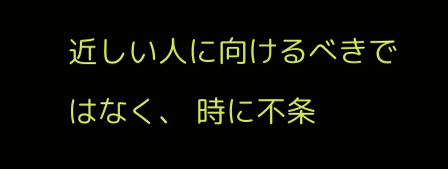近しい人に向けるべきではなく、 時に不条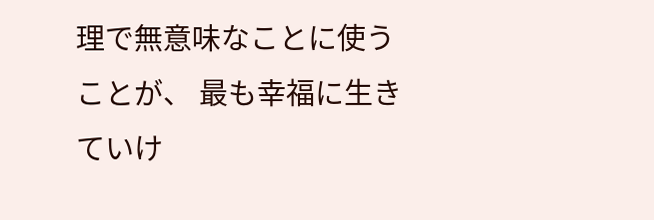理で無意味なことに使うことが、 最も幸福に生きていけ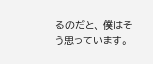るのだと、 僕はそう思っています。